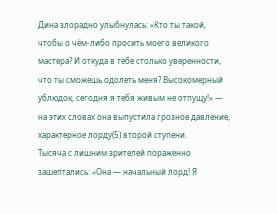Дина злорадно улыбнулась: «Кто ты такой, чтобы о чём-либо просить моего великого мастера? И откуда в тебе столько уверенности, что ты сможешь одолеть меня? Высокомерный ублюдок, сегодня я тебя живым не отпущу!» — на этих словах она выпустила грозное давление, характерное лорду(5) второй ступени.
Тысяча с лишним зрителей пораженно зашептались: «Она — начальный лорд! Я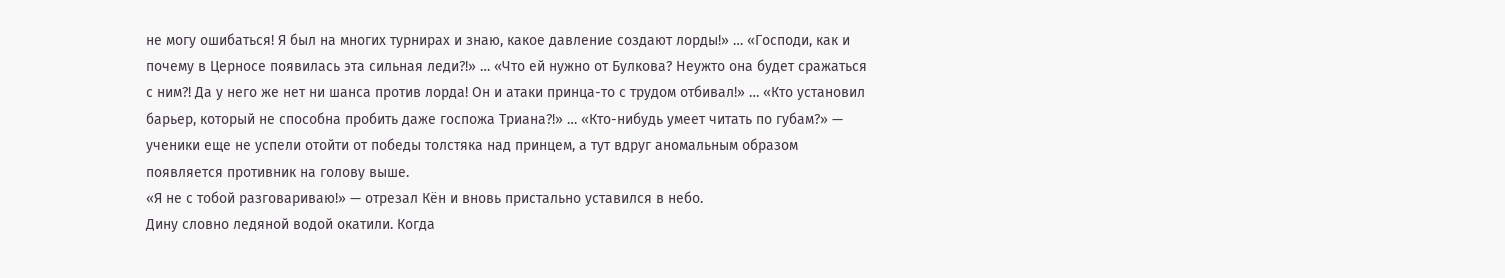не могу ошибаться! Я был на многих турнирах и знаю, какое давление создают лорды!» … «Господи, как и почему в Церносе появилась эта сильная леди?!» … «Что ей нужно от Булкова? Hеужто она будет сражаться с ним?! Да у него же нет ни шанса против лорда! Он и атаки принца-то с трудом отбивал!» … «Кто установил барьер, который не способна пробить даже госпожа Триана?!» … «Кто-нибудь умеет читать по губам?» — ученики еще не успели отойти от победы толстяка над принцем, а тут вдруг аномальным образом появляется противник на голову выше.
«Я не с тобой разговариваю!» — отрезал Кён и вновь пристально уставился в небо.
Дину словно ледяной водой окатили. Когда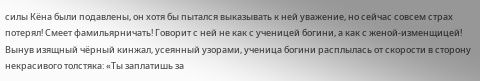силы Кёна были подавлены, он хотя бы пытался выказывать к ней уважение, но сейчас совсем страх потерял! Смеет фамильярничать! Говорит с ней не как с ученицей богини, а как с женой-изменщицей!
Вынув изящный чёрный кинжал, усеянный узорами, ученица богини расплылась от скорости в сторону некрасивого толстяка: «Ты заплатишь за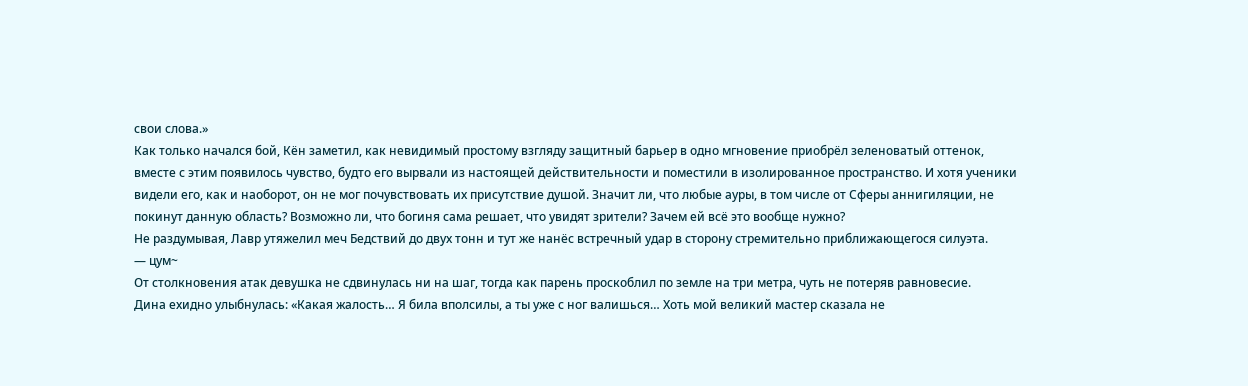свои слова.»
Как только начался бой, Кён заметил, как невидимый простому взгляду защитный барьер в одно мгновение приобрёл зеленоватый оттенок, вместе с этим появилось чувство, будто его вырвали из настоящей действительности и поместили в изолированное пространство. И хотя ученики видели его, как и наоборот, он не мог почувствовать их присутствие душой. Значит ли, что любые ауры, в том числе от Сферы аннигиляции, не покинут данную область? Возможно ли, что богиня сама решает, что увидят зрители? Зачем ей всё это вообще нужно?
Не раздумывая, Лавр утяжелил меч Бедствий до двух тонн и тут же нанёс встречный удар в сторону стремительно приближающегося силуэта.
— цум~
От столкновения атак девушка не сдвинулась ни на шаг, тогда как парень проскоблил по земле на три метра, чуть не потеряв равновесие.
Дина ехидно улыбнулась: «Какая жалость… Я била вполсилы, а ты уже с ног валишься… Xоть мой великий мастер сказала не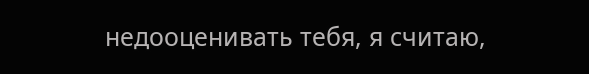недооценивать тебя, я считаю,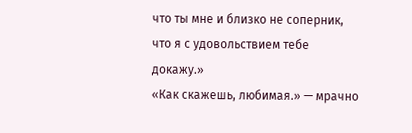что ты мне и близко не соперник, что я с удовольствием тебе докажу.»
«Как скажешь, любимая.» — мрачно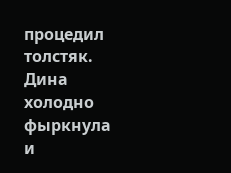процедил толстяк.
Дина холодно фыркнула и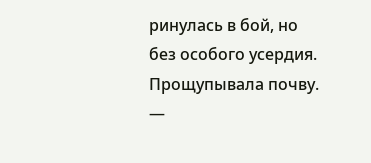ринулась в бой, но без особого усердия. Прощупывала почву.
—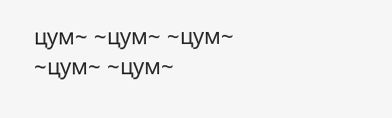цум~ ~цум~ ~цум~ ~цум~ ~цум~